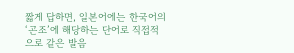짧게 답하면, 일본어에는 한국어의 ‘곤조’에 해당하는 단어로 직접적으로 같은 발음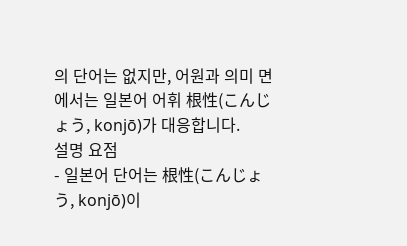의 단어는 없지만, 어원과 의미 면에서는 일본어 어휘 根性(こんじょう, konjō)가 대응합니다.
설명 요점
- 일본어 단어는 根性(こんじょう, konjō)이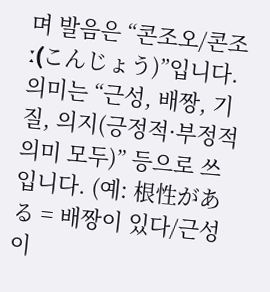며 발음은 “콘조오/콘조ː(こんじょう)”입니다. 의미는 “근성, 배짱, 기질, 의지(긍정적·부정적 의미 모두)” 등으로 쓰입니다. (예: 根性がある = 배짱이 있다/근성이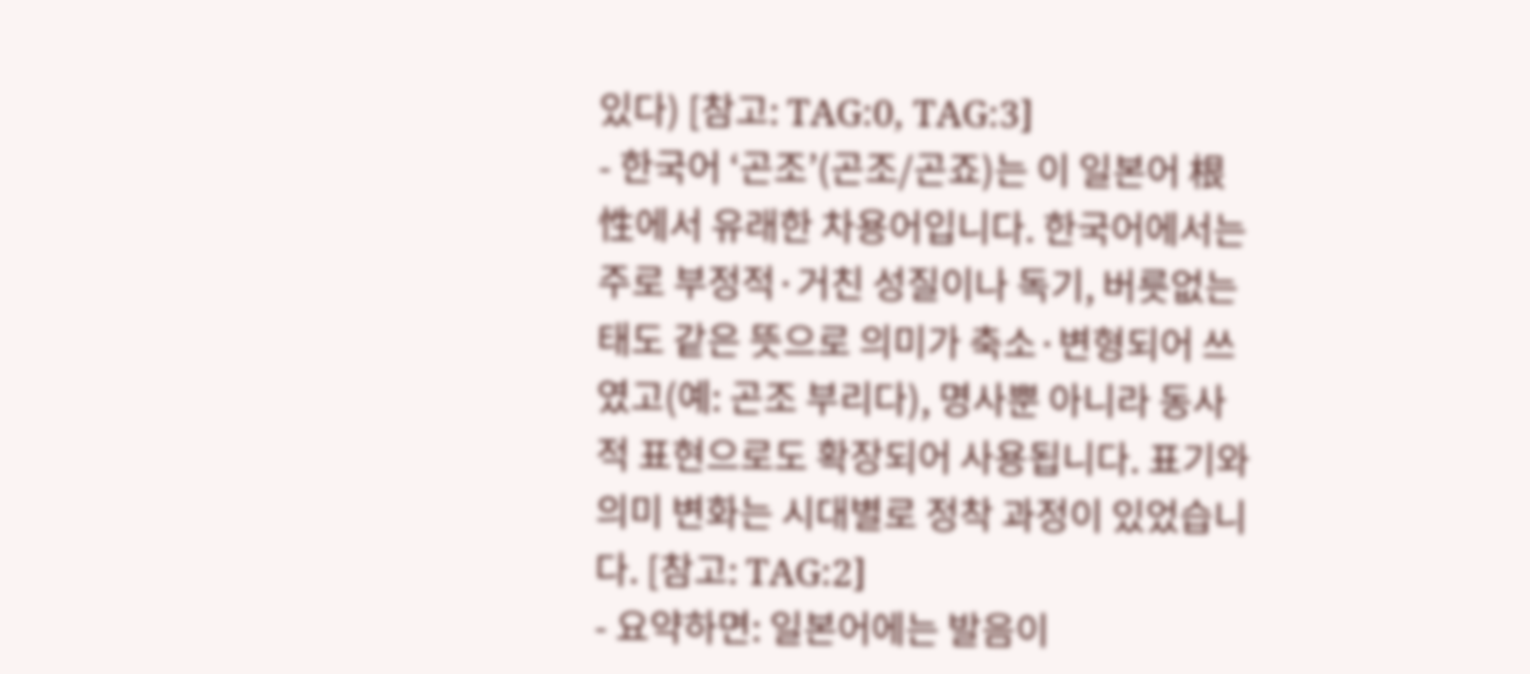있다) [참고: TAG:0, TAG:3]
- 한국어 ‘곤조’(곤조/곤죠)는 이 일본어 根性에서 유래한 차용어입니다. 한국어에서는 주로 부정적·거친 성질이나 독기, 버릇없는 태도 같은 뜻으로 의미가 축소·변형되어 쓰였고(예: 곤조 부리다), 명사뿐 아니라 동사적 표현으로도 확장되어 사용됩니다. 표기와 의미 변화는 시대별로 정착 과정이 있었습니다. [참고: TAG:2]
- 요약하면: 일본어에는 발음이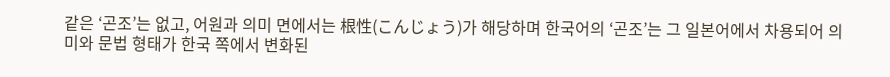같은 ‘곤조’는 없고, 어원과 의미 면에서는 根性(こんじょう)가 해당하며 한국어의 ‘곤조’는 그 일본어에서 차용되어 의미와 문법 형태가 한국 쪽에서 변화된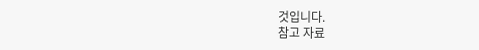것입니다.
참고 자료